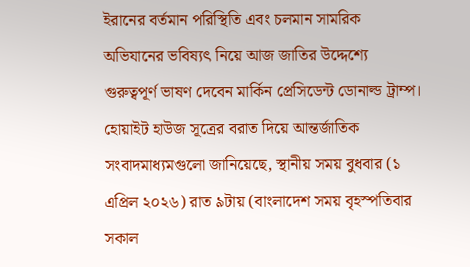ইরানের বর্তমান পরিস্থিতি এবং চলমান সামরিক অভিযানের ভবিষ্যৎ নিয়ে আজ জাতির উদ্দেশ্যে গুরুত্বপূর্ণ ভাষণ দেবেন মার্কিন প্রেসিডেন্ট ডোনাল্ড ট্রাম্প। হোয়াইট হাউজ সূত্রের বরাত দিয়ে আন্তর্জাতিক সংবাদমাধ্যমগুলো জানিয়েছে, স্থানীয় সময় বুধবার (১ এপ্রিল ২০২৬) রাত ৯টায় (বাংলাদেশ সময় বৃহস্পতিবার সকাল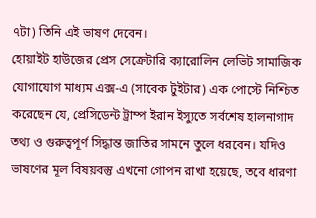৭টা) তিনি এই ভাষণ দেবেন।
হোয়াইট হাউজের প্রেস সেক্রেটারি ক্যারোলিন লেভিট সামাজিক যোগাযোগ মাধ্যম এক্স-এ (সাবেক টুইটার) এক পোস্টে নিশ্চিত করেছেন যে, প্রেসিডেন্ট ট্রাম্প ইরান ইস্যুতে সর্বশেষ হালনাগাদ তথ্য ও গুরুত্বপূর্ণ সিদ্ধান্ত জাতির সামনে তুলে ধরবেন। যদিও ভাষণের মূল বিষয়বস্তু এখনো গোপন রাখা হয়েছে, তবে ধারণা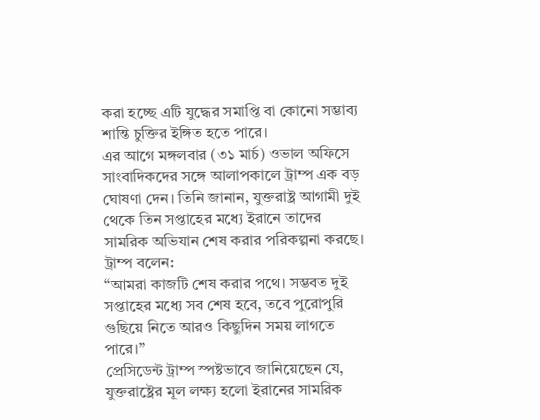করা হচ্ছে এটি যুদ্ধের সমাপ্তি বা কোনো সম্ভাব্য শান্তি চুক্তির ইঙ্গিত হতে পারে।
এর আগে মঙ্গলবার (৩১ মার্চ) ওভাল অফিসে সাংবাদিকদের সঙ্গে আলাপকালে ট্রাম্প এক বড় ঘোষণা দেন। তিনি জানান, যুক্তরাষ্ট্র আগামী দুই থেকে তিন সপ্তাহের মধ্যে ইরানে তাদের সামরিক অভিযান শেষ করার পরিকল্পনা করছে। ট্রাম্প বলেন:
“আমরা কাজটি শেষ করার পথে। সম্ভবত দুই সপ্তাহের মধ্যে সব শেষ হবে, তবে পুরোপুরি গুছিয়ে নিতে আরও কিছুদিন সময় লাগতে পারে।”
প্রেসিডেন্ট ট্রাম্প স্পষ্টভাবে জানিয়েছেন যে, যুক্তরাষ্ট্রের মূল লক্ষ্য হলো ইরানের সামরিক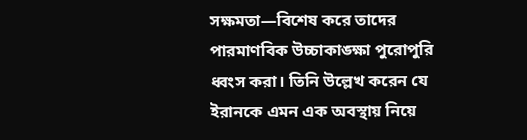সক্ষমতা—বিশেষ করে তাদের পারমাণবিক উচ্চাকাঙ্ক্ষা পুরোপুরি ধ্বংস করা। তিনি উল্লেখ করেন যে ইরানকে এমন এক অবস্থায় নিয়ে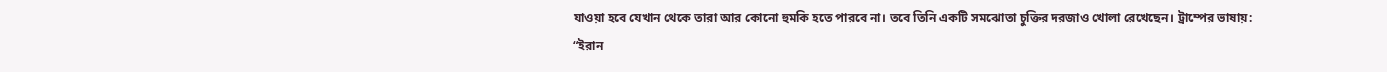যাওয়া হবে যেখান থেকে তারা আর কোনো হুমকি হতে পারবে না। তবে তিনি একটি সমঝোতা চুক্তির দরজাও খোলা রেখেছেন। ট্রাম্পের ভাষায়:
“ইরান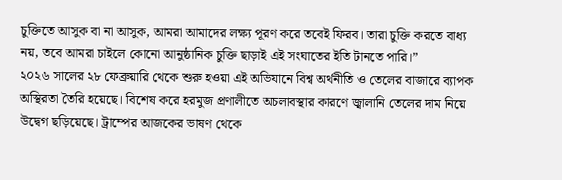চুক্তিতে আসুক বা না আসুক, আমরা আমাদের লক্ষ্য পূরণ করে তবেই ফিরব। তারা চুক্তি করতে বাধ্য নয়, তবে আমরা চাইলে কোনো আনুষ্ঠানিক চুক্তি ছাড়াই এই সংঘাতের ইতি টানতে পারি।”
২০২৬ সালের ২৮ ফেব্রুয়ারি থেকে শুরু হওয়া এই অভিযানে বিশ্ব অর্থনীতি ও তেলের বাজারে ব্যাপক অস্থিরতা তৈরি হয়েছে। বিশেষ করে হরমুজ প্রণালীতে অচলাবস্থার কারণে জ্বালানি তেলের দাম নিয়ে উদ্বেগ ছড়িয়েছে। ট্রাম্পের আজকের ভাষণ থেকে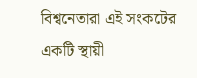বিশ্বনেতারা এই সংকটের একটি স্থায়ী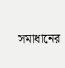সমাধানের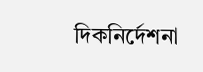দিকনির্দেশনা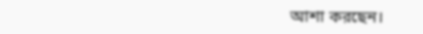আশা করছেন।